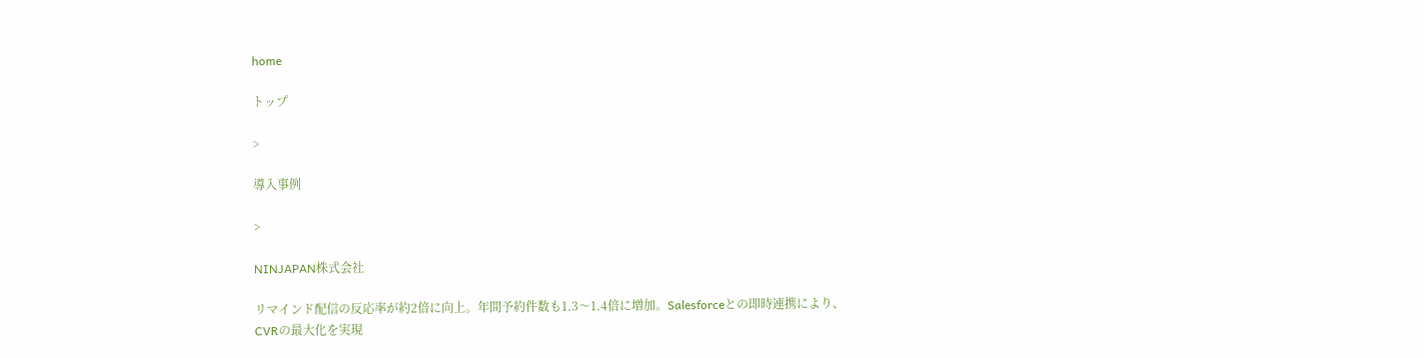home

トップ

>

導入事例

>

NINJAPAN株式会社

リマインド配信の反応率が約2倍に向上。年間予約件数も1.3〜1.4倍に増加。Salesforceとの即時連携により、CVRの最大化を実現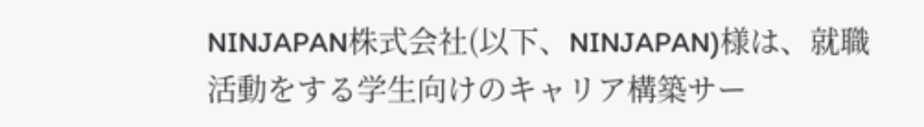NINJAPAN株式会社(以下、NINJAPAN)様は、就職活動をする学生向けのキャリア構築サー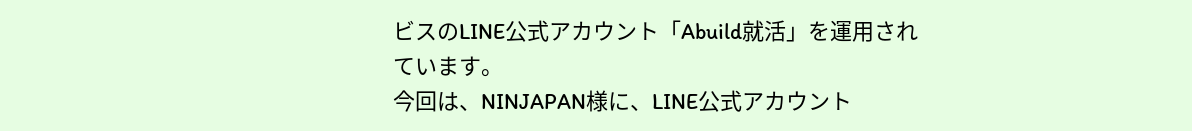ビスのLINE公式アカウント「Abuild就活」を運用されています。
今回は、NINJAPAN様に、LINE公式アカウント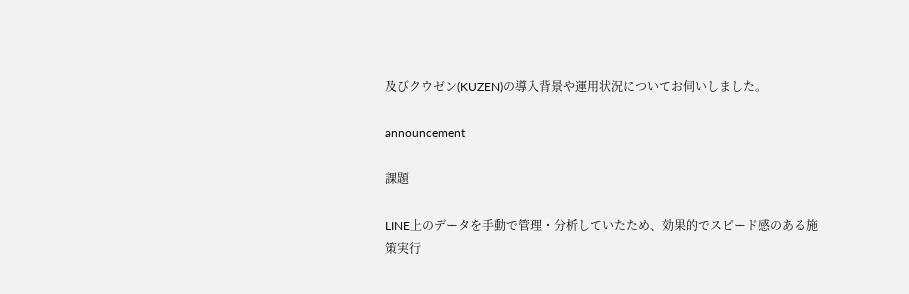及びクウゼン(KUZEN)の導入背景や運用状況についてお伺いしました。

announcement

課題

LINE上のデータを手動で管理・分析していたため、効果的でスピード感のある施策実行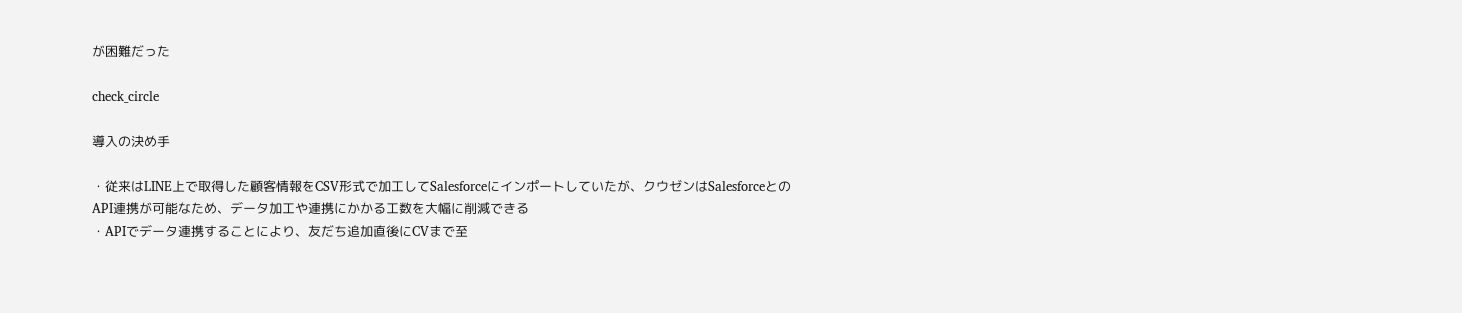が困難だった

check_circle

導入の決め手

・従来はLINE上で取得した顧客情報をCSV形式で加工してSalesforceにインポートしていたが、クウゼンはSalesforceとのAPI連携が可能なため、データ加工や連携にかかる工数を大幅に削減できる
・APIでデータ連携することにより、友だち追加直後にCVまで至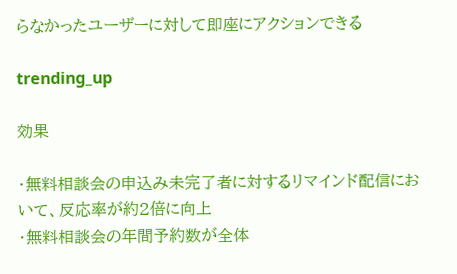らなかったユーザーに対して即座にアクションできる

trending_up

効果

・無料相談会の申込み未完了者に対するリマインド配信において、反応率が約2倍に向上
・無料相談会の年間予約数が全体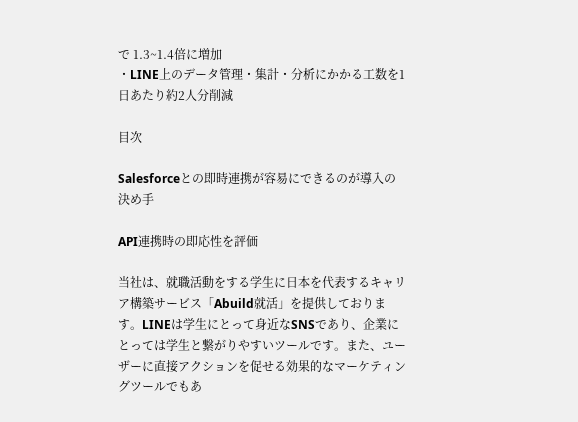で 1.3~1.4倍に増加
・LINE上のデータ管理・集計・分析にかかる工数を1日あたり約2人分削減

目次

Salesforceとの即時連携が容易にできるのが導入の決め手

API連携時の即応性を評価

当社は、就職活動をする学生に日本を代表するキャリア構築サービス「Abuild就活」を提供しております。LINEは学生にとって身近なSNSであり、企業にとっては学生と繋がりやすいツールです。また、ユーザーに直接アクションを促せる効果的なマーケティングツールでもあ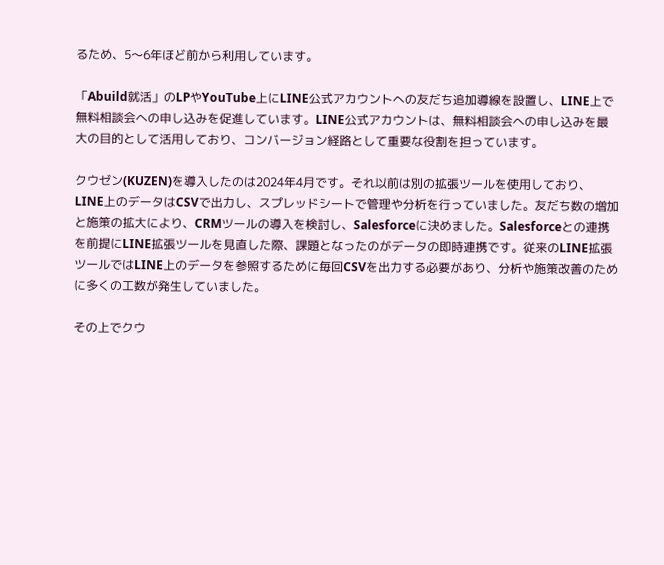るため、5〜6年ほど前から利用しています。

「Abuild就活」のLPやYouTube上にLINE公式アカウントへの友だち追加導線を設置し、LINE上で無料相談会への申し込みを促進しています。LINE公式アカウントは、無料相談会への申し込みを最大の目的として活用しており、コンバージョン経路として重要な役割を担っています。

クウゼン(KUZEN)を導入したのは2024年4月です。それ以前は別の拡張ツールを使用しており、LINE上のデータはCSVで出力し、スプレッドシートで管理や分析を行っていました。友だち数の増加と施策の拡大により、CRMツールの導入を検討し、Salesforceに決めました。Salesforceとの連携を前提にLINE拡張ツールを見直した際、課題となったのがデータの即時連携です。従来のLINE拡張ツールではLINE上のデータを参照するために毎回CSVを出力する必要があり、分析や施策改善のために多くの工数が発生していました。

その上でクウ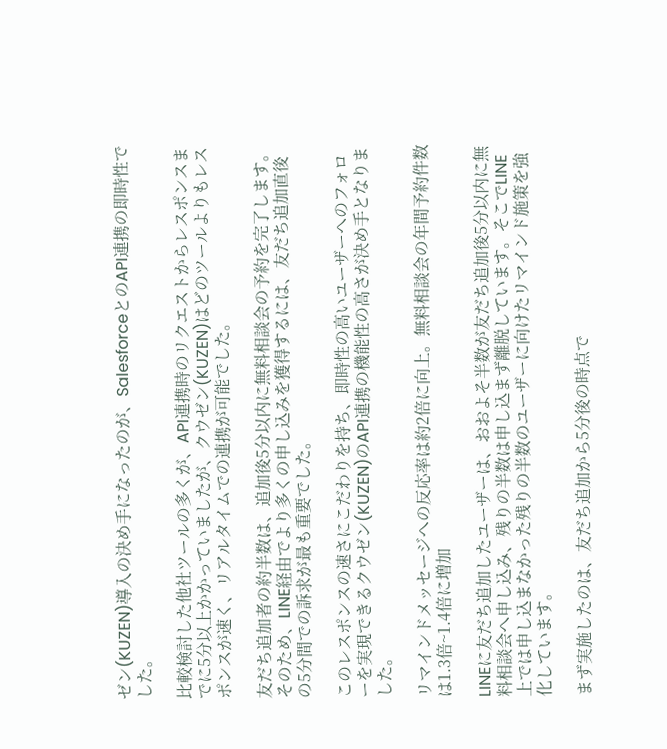ゼン(KUZEN)導入の決め手になったのが、SalesforceとのAPI連携の即時性でした。

比較検討した他社ツールの多くが、API連携時のリクエストからレスポンスまでに5分以上かかっていましたが、クウゼン(KUZEN)はどのツールよりもレスポンスが速く、リアルタイムでの連携が可能でした。

友だち追加者の約半数は、追加後5分以内に無料相談会の予約を完了します。そのため、LINE経由でより多くの申し込みを獲得するには、友だち追加直後の5分間での訴求が最も重要でした。

このレスポンスの速さにこだわりを持ち、即時性の高いユーザーへのフォローを実現できるクウゼン(KUZEN)のAPI連携の機能性の高さが決め手となりました。

リマインドメッセージへの反応率は約2倍に向上。無料相談会の年間予約件数は1.3倍~1.4倍に増加

LINEに友だち追加したユーザーは、おおよそ半数が友だち追加後5分以内に無料相談会へ申し込み、残りの半数は申し込まず離脱しています。そこでLINE上では申し込まなかった残りの半数のユーザーに向けたリマインド施策を強化しています。

まず実施したのは、友だち追加から5分後の時点で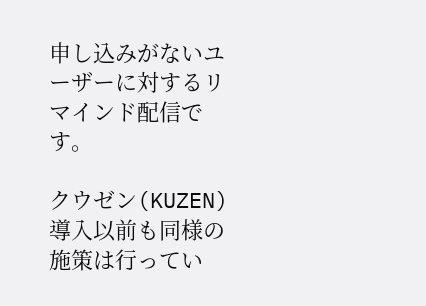申し込みがないユーザーに対するリマインド配信です。

クウゼン(KUZEN)導入以前も同様の施策は行ってい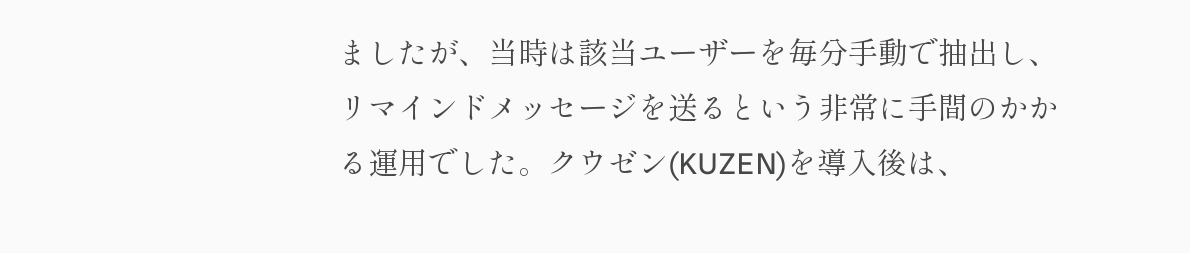ましたが、当時は該当ユーザーを毎分手動で抽出し、リマインドメッセージを送るという非常に手間のかかる運用でした。クウゼン(KUZEN)を導入後は、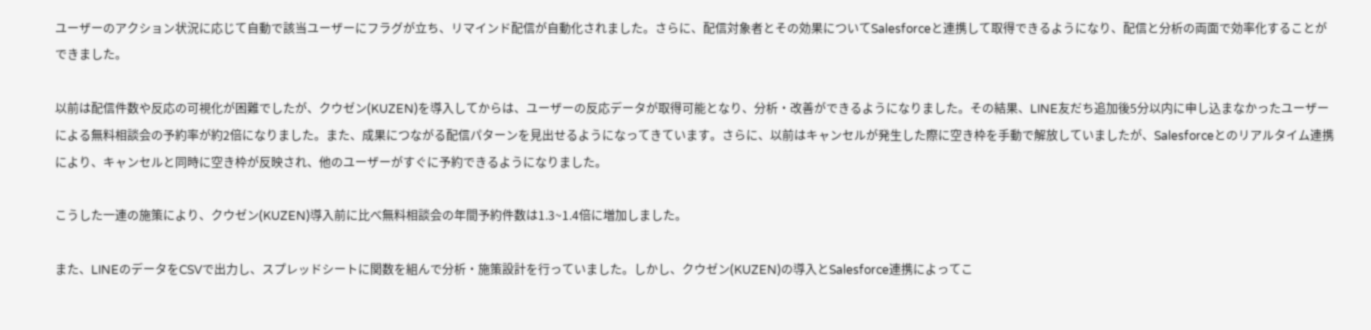ユーザーのアクション状況に応じて自動で該当ユーザーにフラグが立ち、リマインド配信が自動化されました。さらに、配信対象者とその効果についてSalesforceと連携して取得できるようになり、配信と分析の両面で効率化することができました。

以前は配信件数や反応の可視化が困難でしたが、クウゼン(KUZEN)を導入してからは、ユーザーの反応データが取得可能となり、分析・改善ができるようになりました。その結果、LINE友だち追加後5分以内に申し込まなかったユーザーによる無料相談会の予約率が約2倍になりました。また、成果につながる配信パターンを見出せるようになってきています。さらに、以前はキャンセルが発生した際に空き枠を手動で解放していましたが、Salesforceとのリアルタイム連携により、キャンセルと同時に空き枠が反映され、他のユーザーがすぐに予約できるようになりました。

こうした一連の施策により、クウゼン(KUZEN)導入前に比べ無料相談会の年間予約件数は1.3~1.4倍に増加しました。

また、LINEのデータをCSVで出力し、スプレッドシートに関数を組んで分析・施策設計を行っていました。しかし、クウゼン(KUZEN)の導入とSalesforce連携によってこ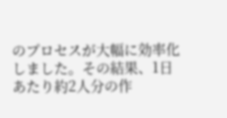のプロセスが大幅に効率化しました。その結果、1日あたり約2人分の作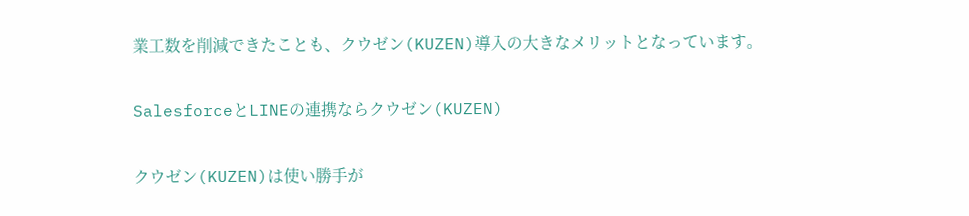業工数を削減できたことも、クウゼン(KUZEN)導入の大きなメリットとなっています。

SalesforceとLINEの連携ならクウゼン(KUZEN)

クウゼン(KUZEN)は使い勝手が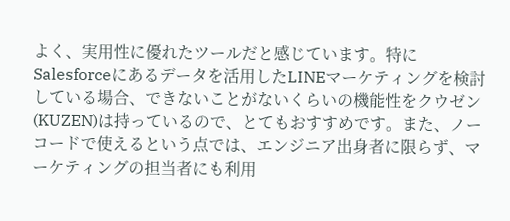よく、実用性に優れたツールだと感じています。特にSalesforceにあるデータを活用したLINEマーケティングを検討している場合、できないことがないくらいの機能性をクウゼン(KUZEN)は持っているので、とてもおすすめです。また、ノーコードで使えるという点では、エンジニア出身者に限らず、マーケティングの担当者にも利用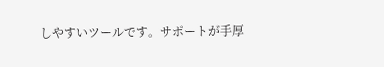しやすいツールです。サポートが手厚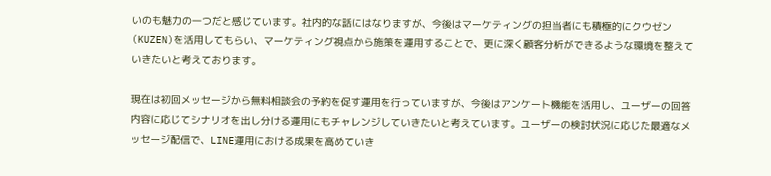いのも魅力の一つだと感じています。社内的な話にはなりますが、今後はマーケティングの担当者にも積極的にクウゼン(KUZEN)を活用してもらい、マーケティング視点から施策を運用することで、更に深く顧客分析ができるような環境を整えていきたいと考えております。

現在は初回メッセージから無料相談会の予約を促す運用を行っていますが、今後はアンケート機能を活用し、ユーザーの回答内容に応じてシナリオを出し分ける運用にもチャレンジしていきたいと考えています。ユーザーの検討状況に応じた最適なメッセージ配信で、LINE運用における成果を高めていき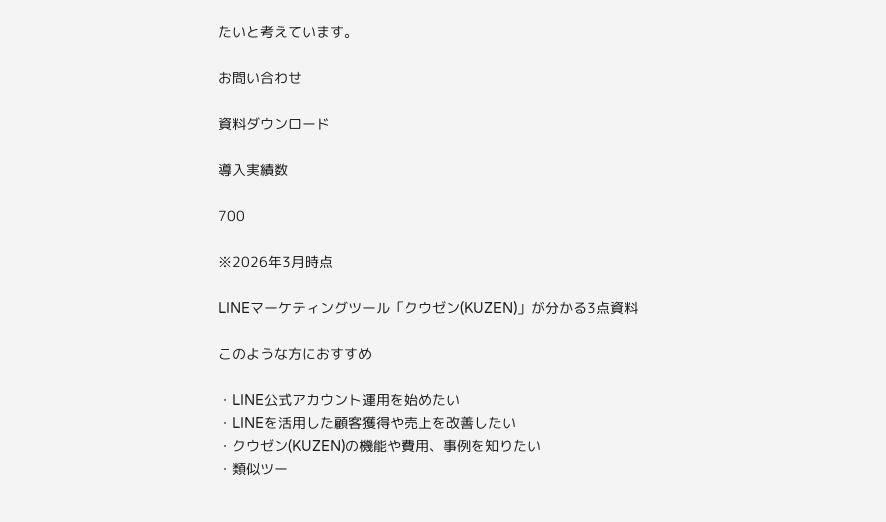たいと考えています。

お問い合わせ

資料ダウンロード

導入実績数

700

※2026年3月時点

LINEマーケティングツール「クウゼン(KUZEN)」が分かる3点資料

このような方におすすめ

・LINE公式アカウント運用を始めたい
・LINEを活用した顧客獲得や売上を改善したい
・クウゼン(KUZEN)の機能や費用、事例を知りたい
・類似ツー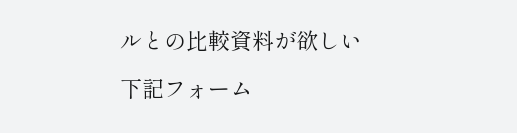ルとの比較資料が欲しい

下記フォーム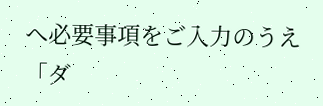へ必要事項をご入力のうえ「ダ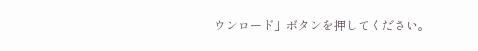ウンロード」ボタンを押してください。